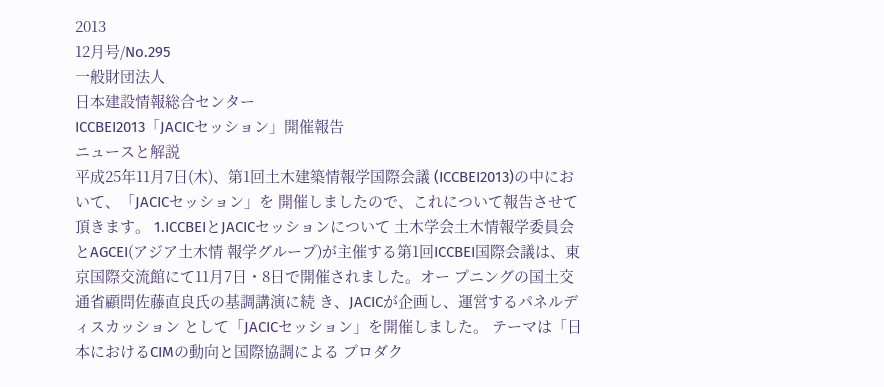2013
12月号/No.295
一般財団法人
日本建設情報総合センター
ICCBEI2013「JACICセッション」開催報告
ニュースと解説
平成25年11月7日(木)、第1回土木建築情報学国際会議 (ICCBEI2013)の中において、「JACICセッション」を 開催しましたので、これについて報告させて頂きます。 1.ICCBEIとJACICセッションについて 土木学会土木情報学委員会とAGCEI(アジア土木情 報学グループ)が主催する第1回ICCBEI国際会議は、東 京国際交流館にて11月7日・8日で開催されました。オー プニングの国土交通省顧問佐藤直良氏の基調講演に続 き、JACICが企画し、運営するパネルディスカッション として「JACICセッション」を開催しました。 テーマは「日本におけるCIMの動向と国際協調による プロダク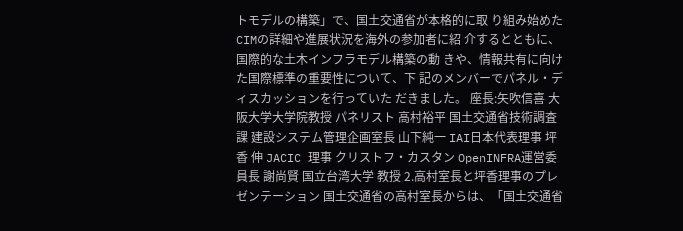トモデルの構築」で、国土交通省が本格的に取 り組み始めたCIMの詳細や進展状況を海外の参加者に紹 介するとともに、国際的な土木インフラモデル構築の動 きや、情報共有に向けた国際標準の重要性について、下 記のメンバーでパネル・ディスカッションを行っていた だきました。 座長:矢吹信喜 大阪大学大学院教授 パネリスト 高村裕平 国土交通省技術調査課 建設システム管理企画室長 山下純一 IAI日本代表理事 坪香 伸 JACIC 理事 クリストフ・カスタン OpenINFRA運営委員長 謝尚賢 国立台湾大学 教授 2.高村室長と坪香理事のプレゼンテーション 国土交通省の高村室長からは、「国土交通省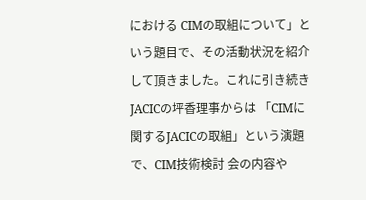における CIMの取組について」という題目で、その活動状況を紹介 して頂きました。これに引き続きJACICの坪香理事からは 「CIMに関するJACICの取組」という演題で、CIM技術検討 会の内容や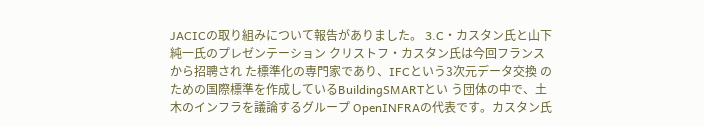JACICの取り組みについて報告がありました。 3.C・カスタン氏と山下純一氏のプレゼンテーション クリストフ・カスタン氏は今回フランスから招聘され た標準化の専門家であり、IFCという3次元データ交換 のための国際標準を作成しているBuildingSMARTとい う団体の中で、土木のインフラを議論するグループ OpenINFRAの代表です。カスタン氏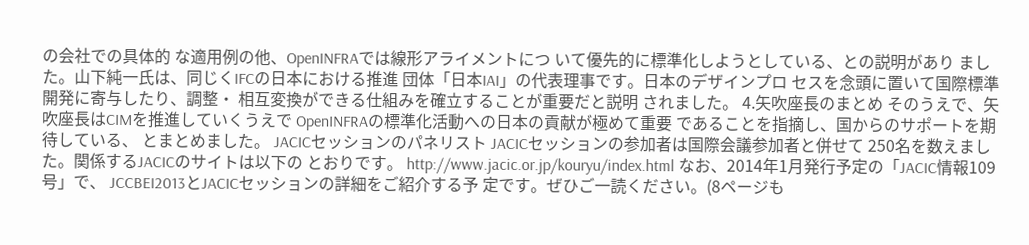の会社での具体的 な適用例の他、OpenINFRAでは線形アライメントにつ いて優先的に標準化しようとしている、との説明があり ました。山下純一氏は、同じくIFCの日本における推進 団体「日本IAI」の代表理事です。日本のデザインプロ セスを念頭に置いて国際標準開発に寄与したり、調整・ 相互変換ができる仕組みを確立することが重要だと説明 されました。 4.矢吹座長のまとめ そのうえで、矢吹座長はCIMを推進していくうえで OpenINFRAの標準化活動への日本の貢献が極めて重要 であることを指摘し、国からのサポートを期待している、 とまとめました。 JACICセッションのパネリスト JACICセッションの参加者は国際会議参加者と併せて 250名を数えました。関係するJACICのサイトは以下の とおりです。 http://www.jacic.or.jp/kouryu/index.html なお、2014年1月発行予定の「JACIC情報109号」で、 JCCBEI2013とJACICセッションの詳細をご紹介する予 定です。ぜひご一読ください。(8ページも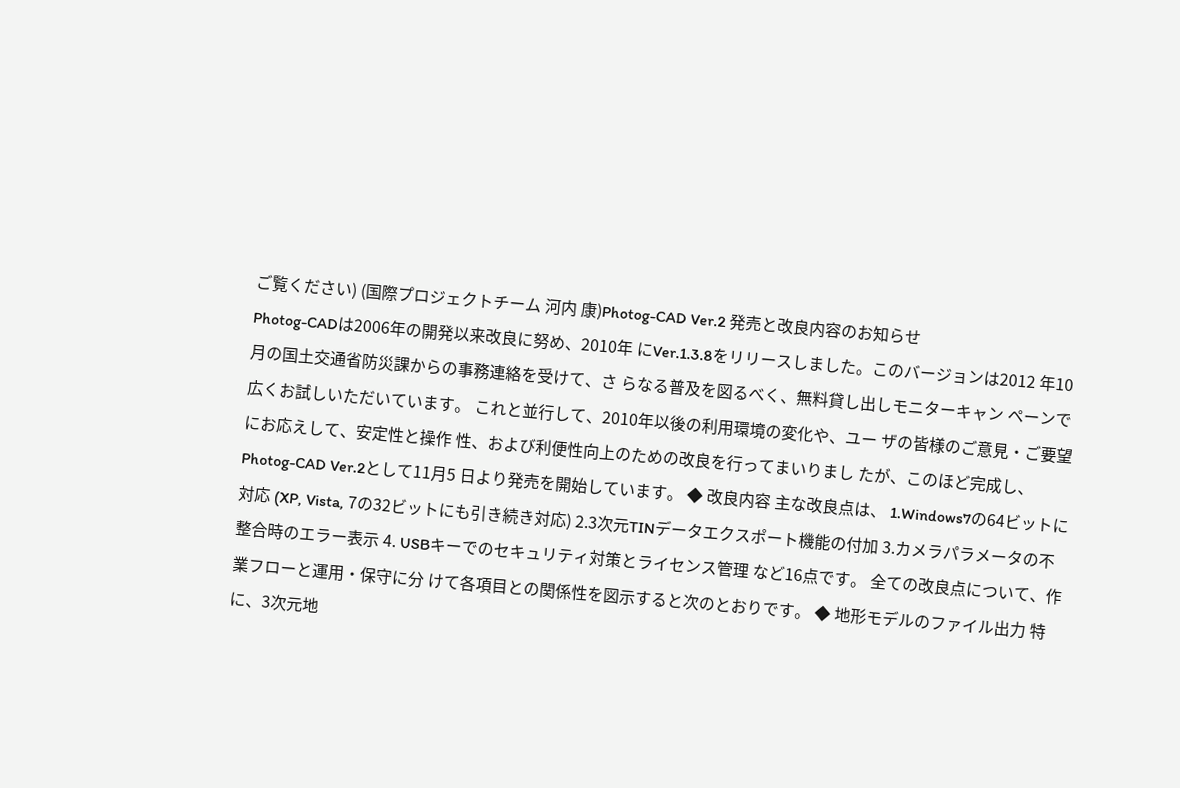ご覧ください) (国際プロジェクトチーム 河内 康)Photog-CAD Ver.2 発売と改良内容のお知らせ
Photog-CADは2006年の開発以来改良に努め、2010年 にVer.1.3.8をリリースしました。このバージョンは2012 年10月の国土交通省防災課からの事務連絡を受けて、さ らなる普及を図るべく、無料貸し出しモニターキャン ペーンで広くお試しいただいています。 これと並行して、2010年以後の利用環境の変化や、ユー ザの皆様のご意見・ご要望にお応えして、安定性と操作 性、および利便性向上のための改良を行ってまいりまし たが、このほど完成し、Photog-CAD Ver.2として11月5 日より発売を開始しています。 ◆ 改良内容 主な改良点は、 1.Windows7の64ビットに対応 (XP, Vista, 7の32ビットにも引き続き対応) 2.3次元TINデータエクスポート機能の付加 3.カメラパラメータの不整合時のエラー表示 4. USBキーでのセキュリティ対策とライセンス管理 など16点です。 全ての改良点について、作業フローと運用・保守に分 けて各項目との関係性を図示すると次のとおりです。 ◆ 地形モデルのファイル出力 特に、3次元地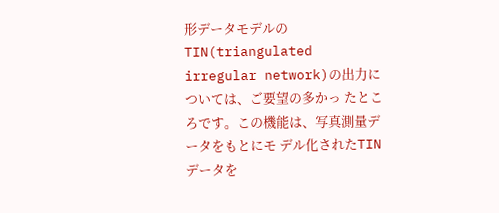形データモデルのTIN(triangulated irregular network)の出力については、ご要望の多かっ たところです。この機能は、写真測量データをもとにモ デル化されたTINデータを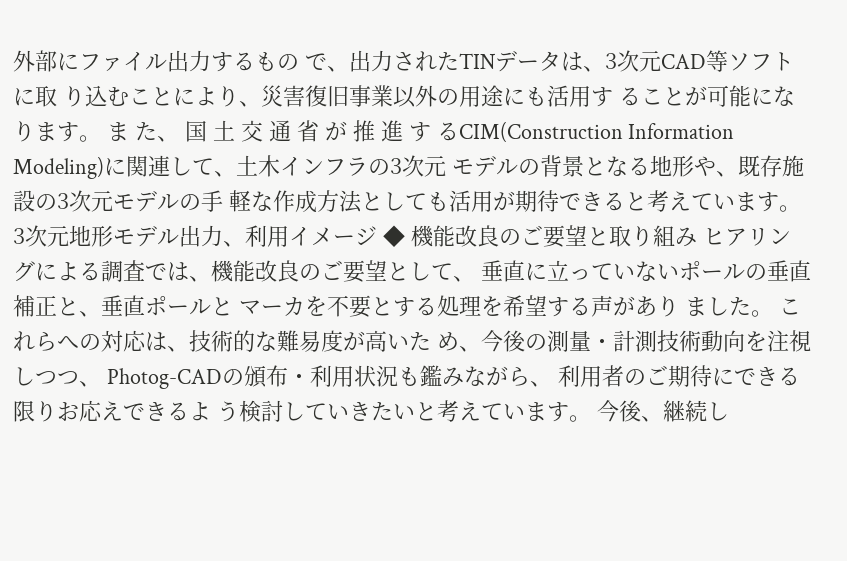外部にファイル出力するもの で、出力されたTINデータは、3次元CAD等ソフトに取 り込むことにより、災害復旧事業以外の用途にも活用す ることが可能になります。 ま た、 国 土 交 通 省 が 推 進 す るCIM(Construction Information Modeling)に関連して、土木インフラの3次元 モデルの背景となる地形や、既存施設の3次元モデルの手 軽な作成方法としても活用が期待できると考えています。 3次元地形モデル出力、利用イメージ ◆ 機能改良のご要望と取り組み ヒアリングによる調査では、機能改良のご要望として、 垂直に立っていないポールの垂直補正と、垂直ポールと マーカを不要とする処理を希望する声があり ました。 これらへの対応は、技術的な難易度が高いた め、今後の測量・計測技術動向を注視しつつ、 Photog-CADの頒布・利用状況も鑑みながら、 利用者のご期待にできる限りお応えできるよ う検討していきたいと考えています。 今後、継続し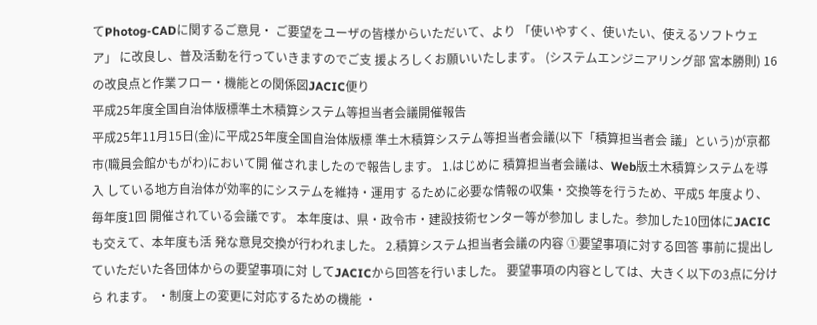てPhotog-CADに関するご意見・ ご要望をユーザの皆様からいただいて、より 「使いやすく、使いたい、使えるソフトウェア」 に改良し、普及活動を行っていきますのでご支 援よろしくお願いいたします。 (システムエンジニアリング部 宮本勝則) 16の改良点と作業フロー・機能との関係図JACIC便り
平成25年度全国自治体版標準土木積算システム等担当者会議開催報告
平成25年11月15日(金)に平成25年度全国自治体版標 準土木積算システム等担当者会議(以下「積算担当者会 議」という)が京都市(職員会館かもがわ)において開 催されましたので報告します。 1.はじめに 積算担当者会議は、Web版土木積算システムを導入 している地方自治体が効率的にシステムを維持・運用す るために必要な情報の収集・交換等を行うため、平成5 年度より、毎年度1回 開催されている会議です。 本年度は、県・政令市・建設技術センター等が参加し ました。参加した10団体にJACICも交えて、本年度も活 発な意見交換が行われました。 2.積算システム担当者会議の内容 ①要望事項に対する回答 事前に提出していただいた各団体からの要望事項に対 してJACICから回答を行いました。 要望事項の内容としては、大きく以下の3点に分けら れます。 ・制度上の変更に対応するための機能 ・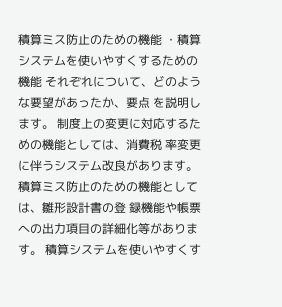積算ミス防止のための機能 ・積算システムを使いやすくするための機能 それぞれについて、どのような要望があったか、要点 を説明します。 制度上の変更に対応するための機能としては、消費税 率変更に伴うシステム改良があります。 積算ミス防止のための機能としては、雛形設計書の登 録機能や帳票への出力項目の詳細化等があります。 積算システムを使いやすくす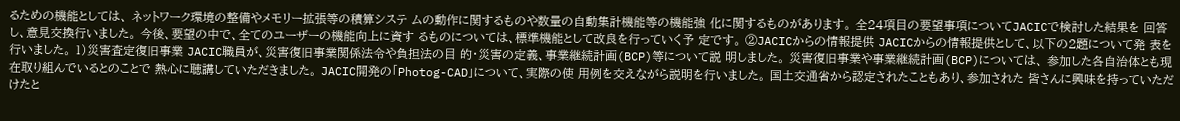るための機能としては、 ネットワーク環境の整備やメモリー拡張等の積算システ ムの動作に関するものや数量の自動集計機能等の機能強 化に関するものがあります。 全24項目の要望事項についてJACICで検討した結果を 回答し、意見交換行いました。 今後、要望の中で、全てのユーザーの機能向上に資す るものについては、標準機能として改良を行っていく予 定です。 ②JACICからの情報提供 JACICからの情報提供として、以下の2題について発 表を行いました。 1)災害査定復旧事業 JACIC職員が、災害復旧事業関係法令や負担法の目 的・災害の定義、事業継続計画(BCP)等について説 明しました。 災害復旧事業や事業継続計画(BCP)については、 参加した各自治体とも現在取り組んでいるとのことで 熱心に聴講していただきました。 JACIC開発の「Photog-CAD」について、実際の使 用例を交えながら説明を行いました。 国土交通省から認定されたこともあり、参加された 皆さんに興味を持っていただけたと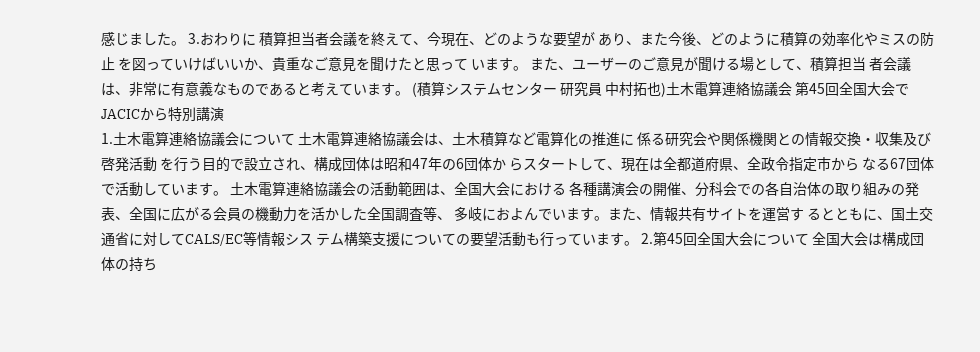感じました。 3.おわりに 積算担当者会議を終えて、今現在、どのような要望が あり、また今後、どのように積算の効率化やミスの防止 を図っていけばいいか、貴重なご意見を聞けたと思って います。 また、ユーザーのご意見が聞ける場として、積算担当 者会議は、非常に有意義なものであると考えています。 (積算システムセンター 研究員 中村拓也)土木電算連絡協議会 第45回全国大会でJACICから特別講演
1.土木電算連絡協議会について 土木電算連絡協議会は、土木積算など電算化の推進に 係る研究会や関係機関との情報交換・収集及び啓発活動 を行う目的で設立され、構成団体は昭和47年の6団体か らスタートして、現在は全都道府県、全政令指定市から なる67団体で活動しています。 土木電算連絡協議会の活動範囲は、全国大会における 各種講演会の開催、分科会での各自治体の取り組みの発 表、全国に広がる会員の機動力を活かした全国調査等、 多岐におよんでいます。また、情報共有サイトを運営す るとともに、国土交通省に対してCALS/EC等情報シス テム構築支援についての要望活動も行っています。 2.第45回全国大会について 全国大会は構成団体の持ち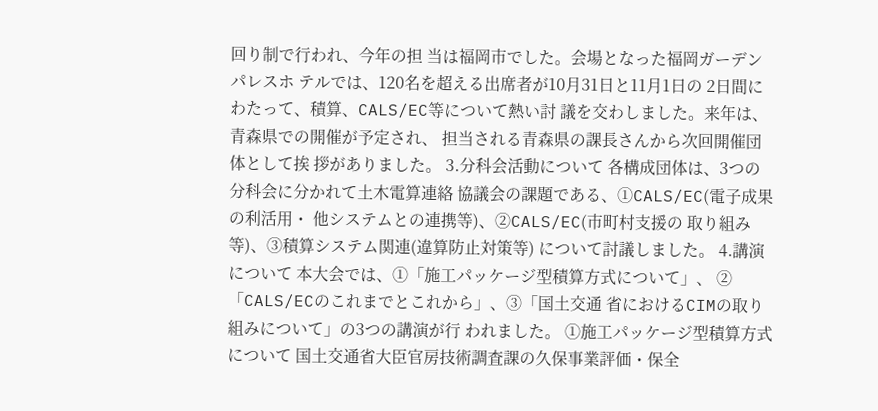回り制で行われ、今年の担 当は福岡市でした。会場となった福岡ガーデンパレスホ テルでは、120名を超える出席者が10月31日と11月1日の 2日間にわたって、積算、CALS/EC等について熱い討 議を交わしました。来年は、青森県での開催が予定され、 担当される青森県の課長さんから次回開催団体として挨 拶がありました。 3.分科会活動について 各構成団体は、3つの分科会に分かれて土木電算連絡 協議会の課題である、①CALS/EC(電子成果の利活用・ 他システムとの連携等)、②CALS/EC(市町村支援の 取り組み等)、③積算システム関連(違算防止対策等) について討議しました。 4.講演について 本大会では、①「施工パッケージ型積算方式について」、 ②「CALS/ECのこれまでとこれから」、③「国土交通 省におけるCIMの取り組みについて」の3つの講演が行 われました。 ①施工パッケージ型積算方式について 国土交通省大臣官房技術調査課の久保事業評価・保全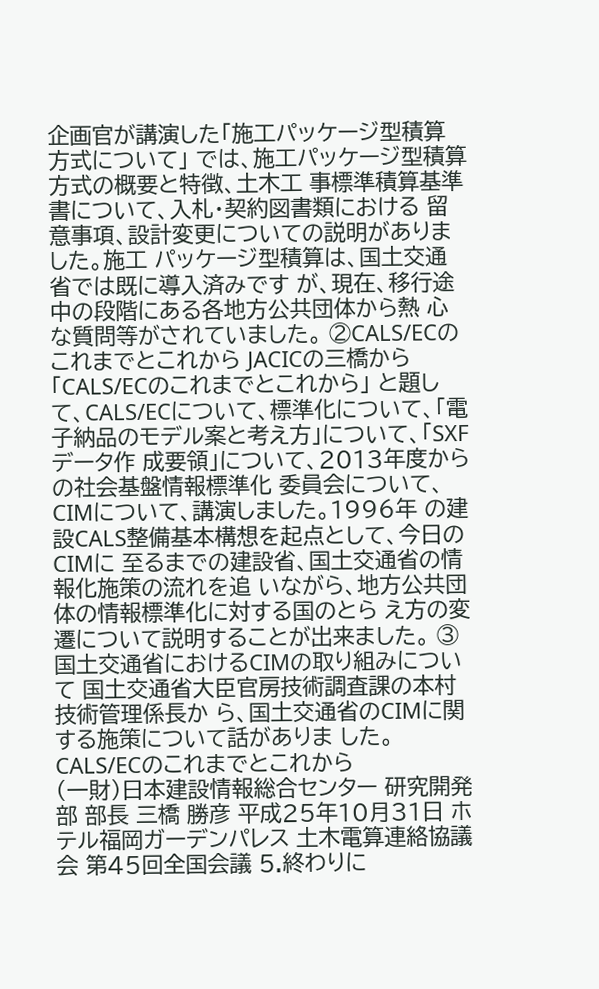企画官が講演した「施工パッケージ型積算方式について」 では、施工パッケージ型積算方式の概要と特徴、土木工 事標準積算基準書について、入札・契約図書類における 留意事項、設計変更についての説明がありました。施工 パッケージ型積算は、国土交通省では既に導入済みです が、現在、移行途中の段階にある各地方公共団体から熱 心な質問等がされていました。 ②CALS/ECのこれまでとこれから JACICの三橋から「CALS/ECのこれまでとこれから」 と題して、CALS/ECについて、標準化について、「電 子納品のモデル案と考え方」について、「SXFデータ作 成要領」について、2013年度からの社会基盤情報標準化 委員会について、CIMについて、講演しました。1996年 の建設CALS整備基本構想を起点として、今日のCIMに 至るまでの建設省、国土交通省の情報化施策の流れを追 いながら、地方公共団体の情報標準化に対する国のとら え方の変遷について説明することが出来ました。 ③国土交通省におけるCIMの取り組みについて 国土交通省大臣官房技術調査課の本村技術管理係長か ら、国土交通省のCIMに関する施策について話がありま した。CALS/ECのこれまでとこれから
(一財)日本建設情報総合センター 研究開発部 部長 三橋 勝彦 平成25年10月31日 ホテル福岡ガーデンパレス 土木電算連絡協議会 第45回全国会議 5.終わりに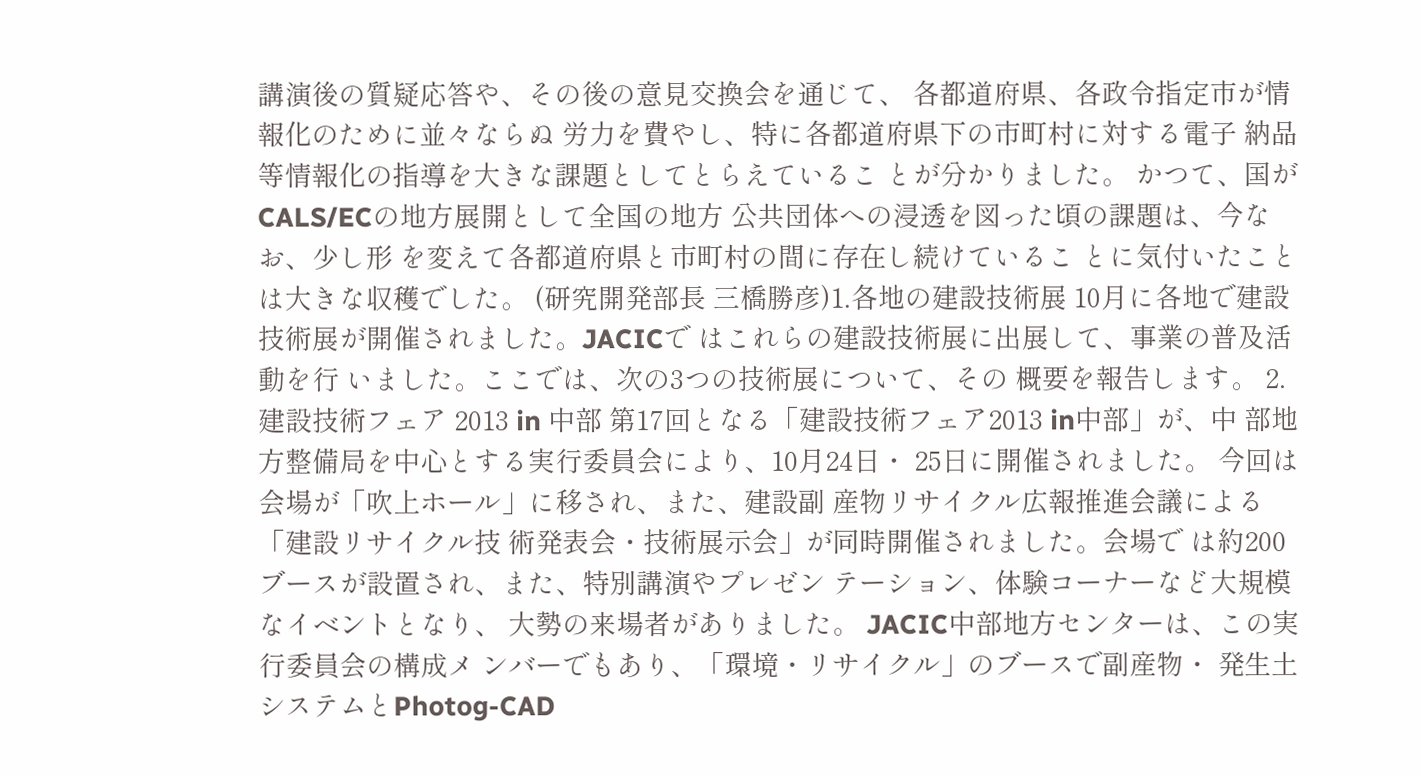講演後の質疑応答や、その後の意見交換会を通じて、 各都道府県、各政令指定市が情報化のために並々ならぬ 労力を費やし、特に各都道府県下の市町村に対する電子 納品等情報化の指導を大きな課題としてとらえているこ とが分かりました。 かつて、国がCALS/ECの地方展開として全国の地方 公共団体への浸透を図った頃の課題は、今なお、少し形 を変えて各都道府県と市町村の間に存在し続けているこ とに気付いたことは大きな収穫でした。 (研究開発部長 三橋勝彦)1.各地の建設技術展 10月に各地で建設技術展が開催されました。JACICで はこれらの建設技術展に出展して、事業の普及活動を行 いました。ここでは、次の3つの技術展について、その 概要を報告します。 2.建設技術フェア 2013 in 中部 第17回となる「建設技術フェア2013 in中部」が、中 部地方整備局を中心とする実行委員会により、10月24日・ 25日に開催されました。 今回は会場が「吹上ホール」に移され、また、建設副 産物リサイクル広報推進会議による「建設リサイクル技 術発表会・技術展示会」が同時開催されました。会場で は約200ブースが設置され、また、特別講演やプレゼン テーション、体験コーナーなど大規模なイベントとなり、 大勢の来場者がありました。 JACIC中部地方センターは、この実行委員会の構成メ ンバーでもあり、「環境・リサイクル」のブースで副産物・ 発生土システムとPhotog-CAD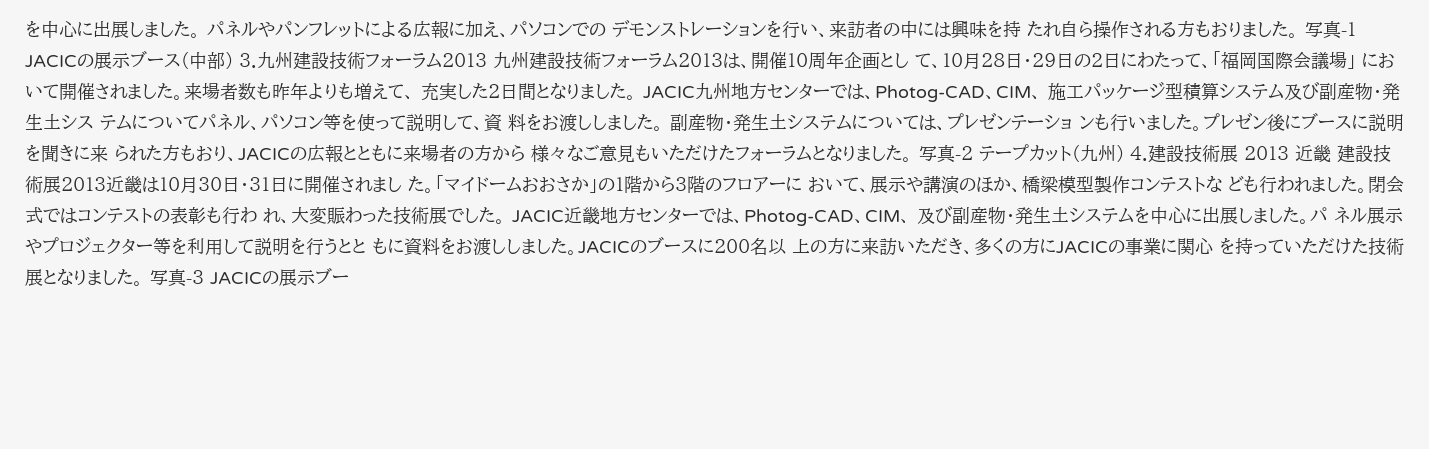を中心に出展しました。 パネルやパンフレットによる広報に加え、パソコンでの デモンストレーションを行い、来訪者の中には興味を持 たれ自ら操作される方もおりました。 写真-1 JACICの展示ブース(中部) 3.九州建設技術フォーラム2013 九州建設技術フォーラム2013は、開催10周年企画とし て、10月28日・29日の2日にわたって、「福岡国際会議場」 において開催されました。来場者数も昨年よりも増えて、 充実した2日間となりました。 JACIC九州地方センターでは、Photog-CAD、CIM、 施工パッケージ型積算システム及び副産物・発生土シス テムについてパネル、パソコン等を使って説明して、資 料をお渡ししました。 副産物・発生土システムについては、プレゼンテーショ ンも行いました。プレゼン後にブースに説明を聞きに来 られた方もおり、JACICの広報とともに来場者の方から 様々なご意見もいただけたフォーラムとなりました。 写真-2 テープカット(九州) 4.建設技術展 2013 近畿 建設技術展2013近畿は10月30日・31日に開催されまし た。「マイドームおおさか」の1階から3階のフロアーに おいて、展示や講演のほか、橋梁模型製作コンテストな ども行われました。閉会式ではコンテストの表彰も行わ れ、大変賑わった技術展でした。 JACIC近畿地方センターでは、Photog-CAD、CIM、 及び副産物・発生土システムを中心に出展しました。パ ネル展示やプロジェクター等を利用して説明を行うとと もに資料をお渡ししました。JACICのブースに200名以 上の方に来訪いただき、多くの方にJACICの事業に関心 を持っていただけた技術展となりました。 写真-3 JACICの展示ブー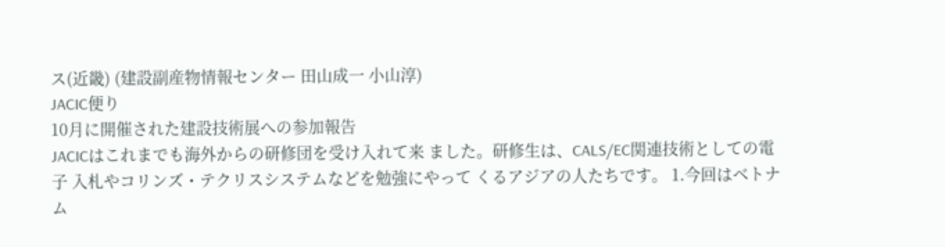ス(近畿) (建設副産物情報センター 田山成一 小山淳)
JACIC便り
10月に開催された建設技術展への参加報告
JACICはこれまでも海外からの研修団を受け入れて来 ました。研修生は、CALS/EC関連技術としての電子 入札やコリンズ・テクリスシステムなどを勉強にやって くるアジアの人たちです。 1.今回はベトナム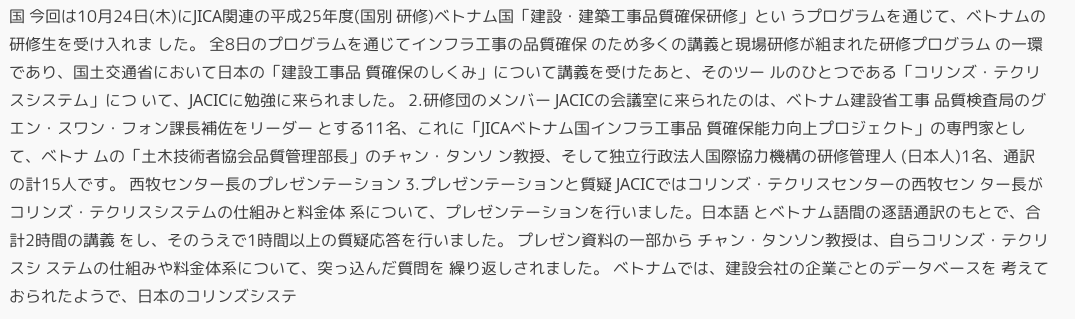国 今回は10月24日(木)にJICA関連の平成25年度(国別 研修)ベトナム国「建設・建築工事品質確保研修」とい うプログラムを通じて、ベトナムの研修生を受け入れま した。 全8日のプログラムを通じてインフラ工事の品質確保 のため多くの講義と現場研修が組まれた研修プログラム の一環であり、国土交通省において日本の「建設工事品 質確保のしくみ」について講義を受けたあと、そのツー ルのひとつである「コリンズ・テクリスシステム」につ いて、JACICに勉強に来られました。 2.研修団のメンバー JACICの会議室に来られたのは、ベトナム建設省工事 品質検査局のグエン・スワン・フォン課長補佐をリーダー とする11名、これに「JICAベトナム国インフラ工事品 質確保能力向上プロジェクト」の専門家として、ベトナ ムの「土木技術者協会品質管理部長」のチャン・タンソ ン教授、そして独立行政法人国際協力機構の研修管理人 (日本人)1名、通訳の計15人です。 西牧センター長のプレゼンテーション 3.プレゼンテーションと質疑 JACICではコリンズ・テクリスセンターの西牧セン ター長がコリンズ・テクリスシステムの仕組みと料金体 系について、プレゼンテーションを行いました。日本語 とベトナム語間の逐語通訳のもとで、合計2時間の講義 をし、そのうえで1時間以上の質疑応答を行いました。 プレゼン資料の一部から チャン・タンソン教授は、自らコリンズ・テクリスシ ステムの仕組みや料金体系について、突っ込んだ質問を 繰り返しされました。 ベトナムでは、建設会社の企業ごとのデータベースを 考えておられたようで、日本のコリンズシステ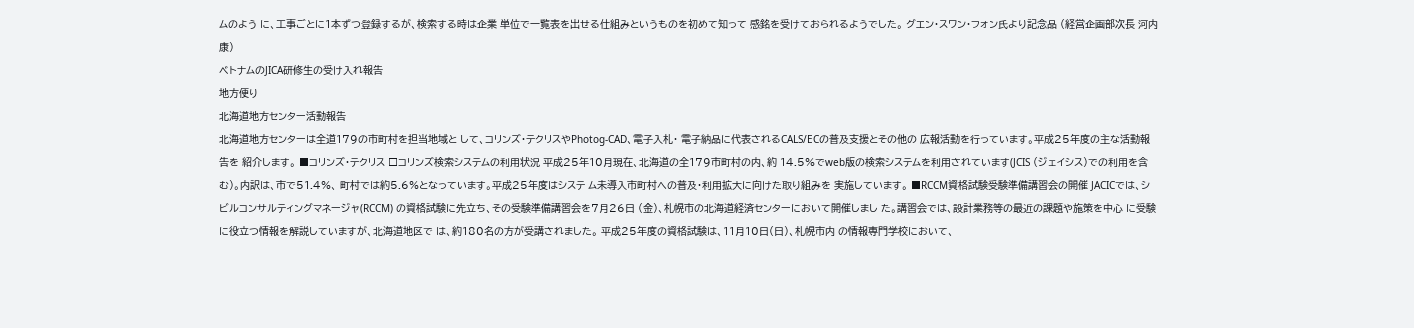ムのよう に、工事ごとに1本ずつ登録するが、検索する時は企業 単位で一覧表を出せる仕組みというものを初めて知って 感銘を受けておられるようでした。 グエン・スワン・フォン氏より記念品 (経営企画部次長 河内康)
ベトナムのJICA研修生の受け入れ報告
地方便り
北海道地方センター活動報告
北海道地方センターは全道179の市町村を担当地域と して、コリンズ・テクリスやPhotog-CAD、電子入札・ 電子納品に代表されるCALS/ECの普及支援とその他の 広報活動を行っています。平成25年度の主な活動報告を 紹介します。 ■コリンズ・テクリス □コリンズ検索システムの利用状況 平成25年10月現在、北海道の全179市町村の内、約 14.5%でweb版の検索システムを利用されています(JCIS (ジェイシス)での利用を含む)。内訳は、市で51.4%、 町村では約5.6%となっています。平成25年度はシステ ム未導入市町村への普及・利用拡大に向けた取り組みを 実施しています。 ■RCCM資格試験受験準備講習会の開催 JACICでは、シビルコンサルティングマネージャ(RCCM) の資格試験に先立ち、その受験準備講習会を7月26日 (金)、札幌市の北海道経済センターにおいて開催しまし た。講習会では、設計業務等の最近の課題や施策を中心 に受験に役立つ情報を解説していますが、北海道地区で は、約180名の方が受講されました。 平成25年度の資格試験は、11月10日(日)、札幌市内 の情報専門学校において、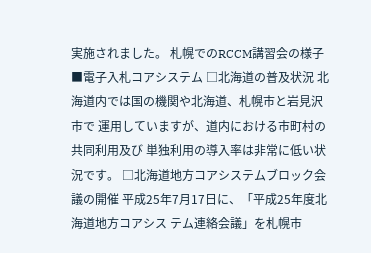実施されました。 札幌でのRCCM講習会の様子 ■電子入札コアシステム □北海道の普及状況 北海道内では国の機関や北海道、札幌市と岩見沢市で 運用していますが、道内における市町村の共同利用及び 単独利用の導入率は非常に低い状況です。 □北海道地方コアシステムブロック会議の開催 平成25年7月17日に、「平成25年度北海道地方コアシス テム連絡会議」を札幌市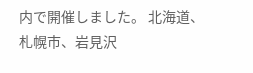内で開催しました。 北海道、札幌市、岩見沢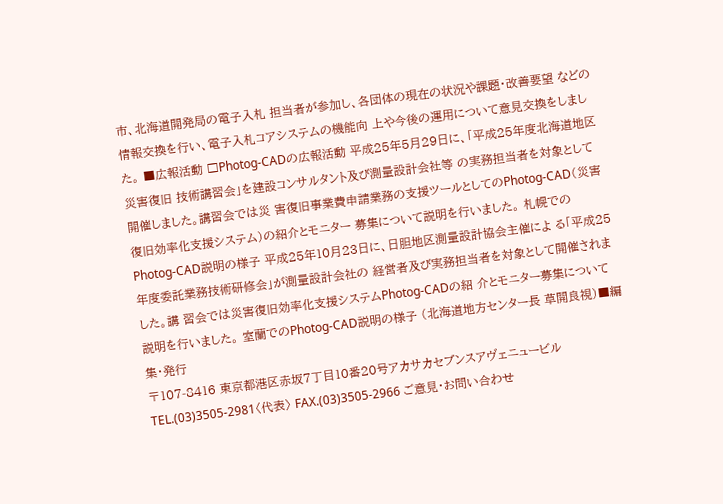市、北海道開発局の電子入札 担当者が参加し、各団体の現在の状況や課題・改善要望 などの情報交換を行い、電子入札コアシステムの機能向 上や今後の運用について意見交換をしました。 ■広報活動 □Photog-CADの広報活動 平成25年5月29日に、「平成25年度北海道地区災害復旧 技術講習会」を建設コンサルタント及び測量設計会社等 の実務担当者を対象として開催しました。講習会では災 害復旧事業費申請業務の支援ツールとしてのPhotog-CAD(災害復旧効率化支援システム)の紹介とモニター 募集について説明を行いました。 札幌でのPhotog-CAD説明の様子 平成25年10月23日に、日胆地区測量設計協会主催によ る「平成25年度委託業務技術研修会」が測量設計会社の 経営者及び実務担当者を対象として開催されました。講 習会では災害復旧効率化支援システムPhotog-CADの紹 介とモニター募集について説明を行いました。 室蘭でのPhotog-CAD説明の様子 (北海道地方センター長 草開良視)■編集・発行
〒107-8416 東京都港区赤坂7丁目10番20号アカサカセブンスアヴェニュービル TEL.(03)3505-2981〈代表〉 FAX.(03)3505-2966 ご意見・お問い合わせ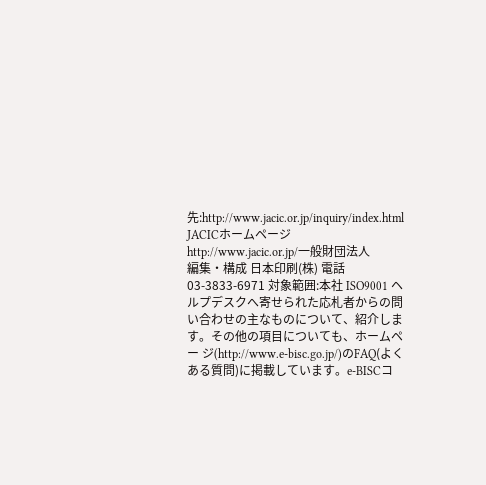先:http://www.jacic.or.jp/inquiry/index.html JACICホームページ http://www.jacic.or.jp/一般財団法人
編集・構成 日本印刷(株) 電話 03-3833-6971 対象範囲:本社 ISO9001 ヘルプデスクへ寄せられた応札者からの問い合わせの主なものについて、紹介します。その他の項目についても、ホームペー ジ(http://www.e-bisc.go.jp/)のFAQ(よくある質問)に掲載しています。e-BISCコ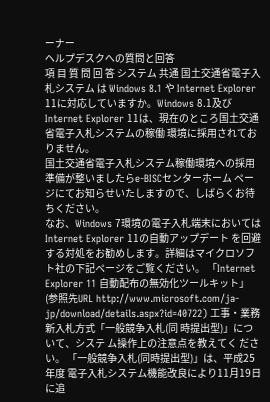ーナー
ヘルプデスクへの質問と回答
項 目 質 問 回 答 システム 共通 国土交通省電子入札システム は Windows 8.1 や Internet Explorer 11に対応していますか。Windows 8.1及びInternet Explorer 11は、現在のところ国土交通省電子入札システムの稼働 環境に採用されておりません。
国土交通省電子入札システム稼働環境への採用準備が整いましたらe-BISCセンターホーム ページにてお知らせいたしますので、しばらくお待ちください。
なお、Windows 7環境の電子入札端末においてはInternet Explorer 11の自動アップデート を回避する対処をお勧めします。詳細はマイクロソフト社の下記ページをご覧ください。 「Internet Explorer 11 自動配布の無効化ツールキット」 (参照先URL http://www.microsoft.com/ja-jp/download/details.aspx?id=40722) 工事・業務 新入札方式「一般競争入札(同 時提出型)」について、システ ム操作上の注意点を教えてく ださい。 「一般競争入札(同時提出型)」は、平成25年度 電子入札システム機能改良により11月19日 に追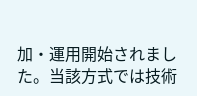加・運用開始されました。当該方式では技術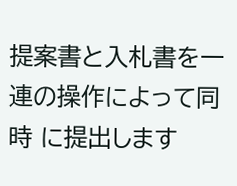提案書と入札書を一連の操作によって同時 に提出します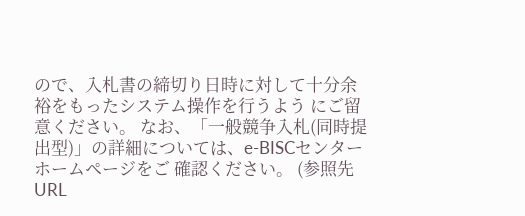ので、入札書の締切り日時に対して十分余裕をもったシステム操作を行うよう にご留意ください。 なお、「一般競争入札(同時提出型)」の詳細については、e-BISCセンターホームページをご 確認ください。 (参照先URL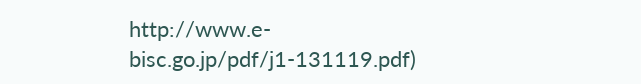http://www.e-bisc.go.jp/pdf/j1-131119.pdf)